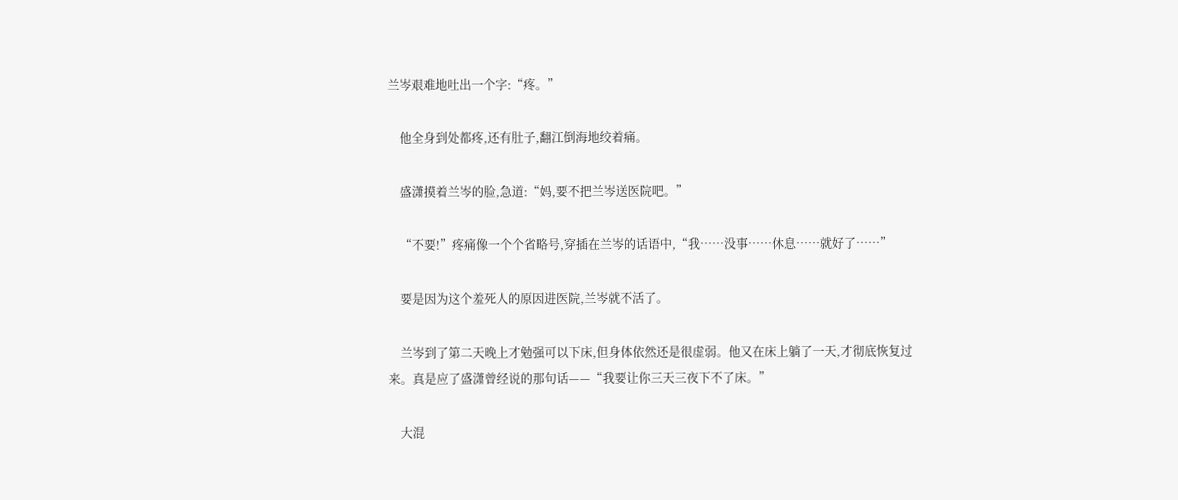兰岑艰难地吐出一个字:“疼。”

    他全身到处都疼,还有肚子,翻江倒海地绞着痛。

    盛潇摸着兰岑的脸,急道:“妈,要不把兰岑送医院吧。”

    “不要!”疼痛像一个个省略号,穿插在兰岑的话语中,“我……没事……休息……就好了……”

    要是因为这个羞死人的原因进医院,兰岑就不活了。

    兰岑到了第二天晚上才勉强可以下床,但身体依然还是很虚弱。他又在床上躺了一天,才彻底恢复过来。真是应了盛潇曾经说的那句话——“我要让你三天三夜下不了床。”

    大混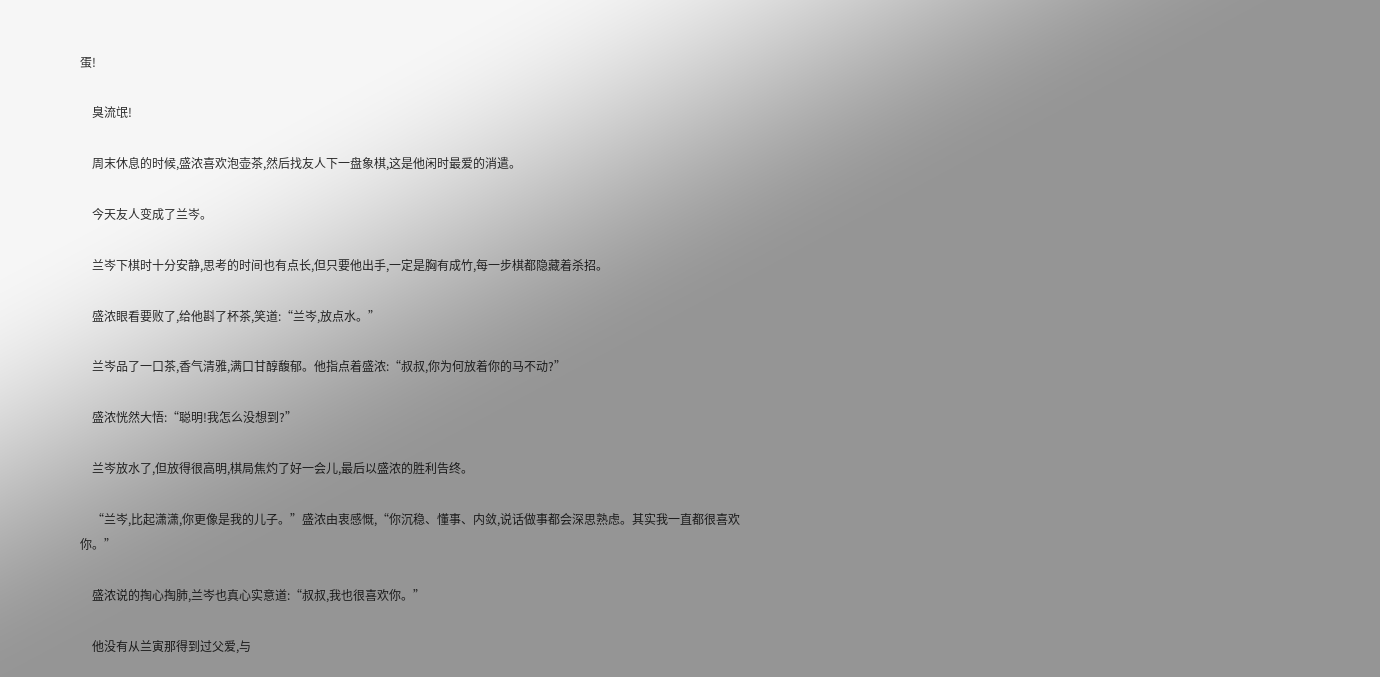蛋!

    臭流氓!

    周末休息的时候,盛浓喜欢泡壶茶,然后找友人下一盘象棋,这是他闲时最爱的消遣。

    今天友人变成了兰岑。

    兰岑下棋时十分安静,思考的时间也有点长,但只要他出手,一定是胸有成竹,每一步棋都隐藏着杀招。

    盛浓眼看要败了,给他斟了杯茶,笑道:“兰岑,放点水。”

    兰岑品了一口茶,香气清雅,满口甘醇馥郁。他指点着盛浓:“叔叔,你为何放着你的马不动?”

    盛浓恍然大悟:“聪明!我怎么没想到?”

    兰岑放水了,但放得很高明,棋局焦灼了好一会儿,最后以盛浓的胜利告终。

    “兰岑,比起潇潇,你更像是我的儿子。”盛浓由衷感慨,“你沉稳、懂事、内敛,说话做事都会深思熟虑。其实我一直都很喜欢你。”

    盛浓说的掏心掏肺,兰岑也真心实意道:“叔叔,我也很喜欢你。”

    他没有从兰寅那得到过父爱,与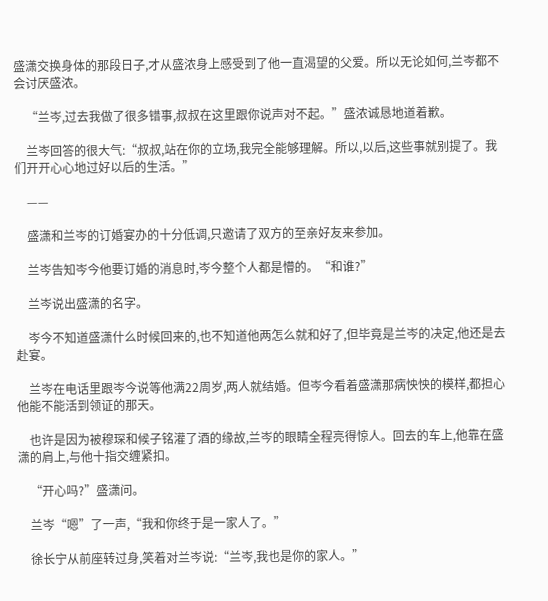盛潇交换身体的那段日子,才从盛浓身上感受到了他一直渴望的父爱。所以无论如何,兰岑都不会讨厌盛浓。

    “兰岑,过去我做了很多错事,叔叔在这里跟你说声对不起。”盛浓诚恳地道着歉。

    兰岑回答的很大气:“叔叔,站在你的立场,我完全能够理解。所以,以后,这些事就别提了。我们开开心心地过好以后的生活。”

    ——

    盛潇和兰岑的订婚宴办的十分低调,只邀请了双方的至亲好友来参加。

    兰岑告知岑今他要订婚的消息时,岑今整个人都是懵的。“和谁?”

    兰岑说出盛潇的名字。

    岑今不知道盛潇什么时候回来的,也不知道他两怎么就和好了,但毕竟是兰岑的决定,他还是去赴宴。

    兰岑在电话里跟岑今说等他满22周岁,两人就结婚。但岑今看着盛潇那病怏怏的模样,都担心他能不能活到领证的那天。

    也许是因为被穆琛和候子铭灌了酒的缘故,兰岑的眼睛全程亮得惊人。回去的车上,他靠在盛潇的肩上,与他十指交缠紧扣。

    “开心吗?”盛潇问。

    兰岑“嗯”了一声,“我和你终于是一家人了。”

    徐长宁从前座转过身,笑着对兰岑说:“兰岑,我也是你的家人。”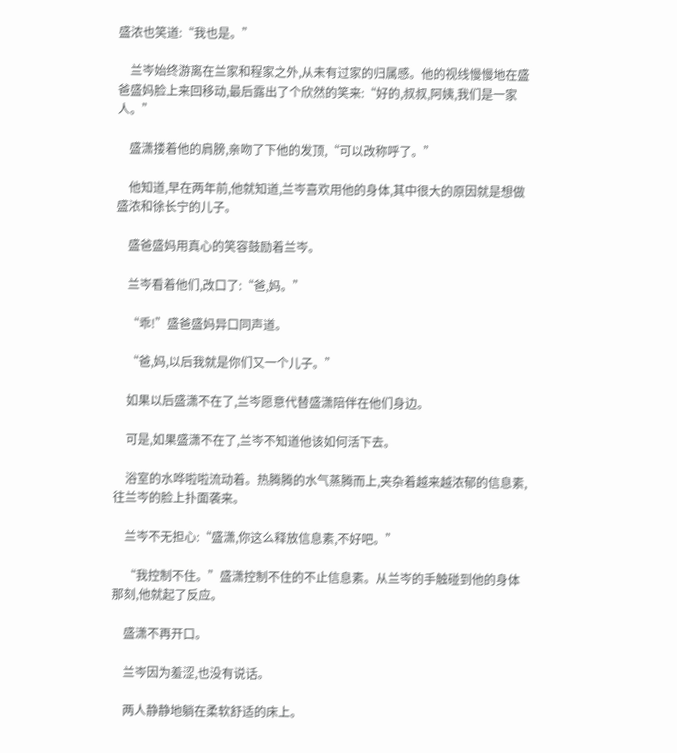盛浓也笑道:“我也是。”

    兰岑始终游离在兰家和程家之外,从未有过家的归属感。他的视线慢慢地在盛爸盛妈脸上来回移动,最后露出了个欣然的笑来:“好的,叔叔,阿姨,我们是一家人。”

    盛潇搂着他的肩膀,亲吻了下他的发顶,“可以改称呼了。”

    他知道,早在两年前,他就知道,兰岑喜欢用他的身体,其中很大的原因就是想做盛浓和徐长宁的儿子。

    盛爸盛妈用真心的笑容鼓励着兰岑。

    兰岑看着他们,改口了:“爸,妈。”

    “乖!”盛爸盛妈异口同声道。

    “爸,妈,以后我就是你们又一个儿子。”

    如果以后盛潇不在了,兰岑愿意代替盛潇陪伴在他们身边。

    可是,如果盛潇不在了,兰岑不知道他该如何活下去。

    浴室的水哗啦啦流动着。热腾腾的水气蒸腾而上,夹杂着越来越浓郁的信息素,往兰岑的脸上扑面袭来。

    兰岑不无担心:“盛潇,你这么释放信息素,不好吧。”

    “我控制不住。”盛潇控制不住的不止信息素。从兰岑的手触碰到他的身体那刻,他就起了反应。

    盛潇不再开口。

    兰岑因为羞涩,也没有说话。

    两人静静地躺在柔软舒适的床上。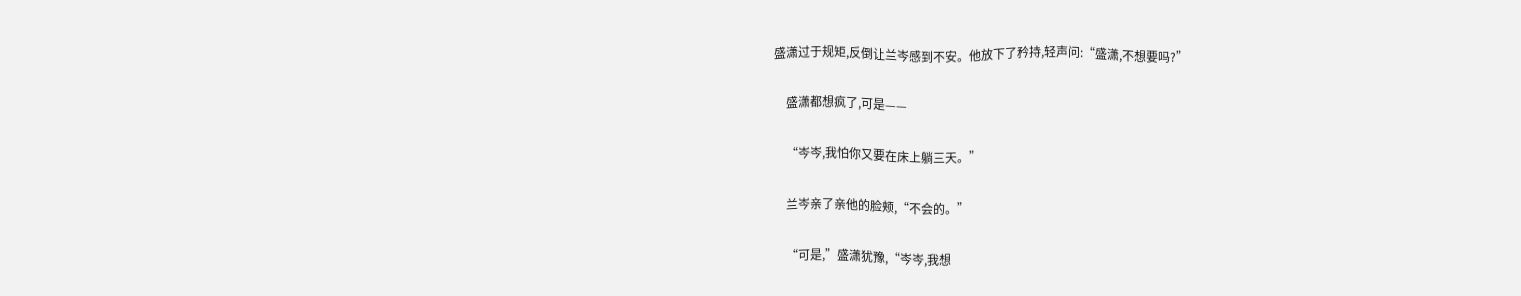盛潇过于规矩,反倒让兰岑感到不安。他放下了矜持,轻声问:“盛潇,不想要吗?”

    盛潇都想疯了,可是——

    “岑岑,我怕你又要在床上躺三天。”

    兰岑亲了亲他的脸颊,“不会的。”

    “可是,”盛潇犹豫,“岑岑,我想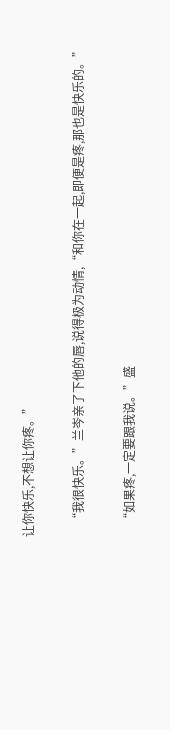让你快乐,不想让你疼。”

    “我很快乐。”兰岑亲了下他的唇,说得极为动情,“和你在一起,即便是疼,那也是快乐的。”

    “如果疼,一定要跟我说。”盛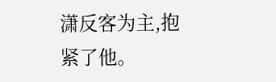潇反客为主,抱紧了他。